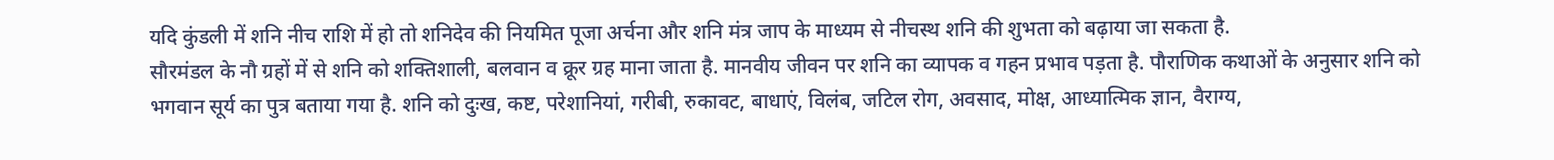यदि कुंडली में शनि नीच राशि में हो तो शनिदेव की नियमित पूजा अर्चना और शनि मंत्र जाप के माध्यम से नीचस्थ शनि की शुभता को बढ़ाया जा सकता है.
सौरमंडल के नौ ग्रहों में से शनि को शक्तिशाली, बलवान व क्रूर ग्रह माना जाता है. मानवीय जीवन पर शनि का व्यापक व गहन प्रभाव पड़ता है. पौराणिक कथाओं के अनुसार शनि को भगवान सूर्य का पुत्र बताया गया है. शनि को दुःख, कष्ट, परेशानियां, गरीबी, रुकावट, बाधाएं, विलंब, जटिल रोग, अवसाद, मोक्ष, आध्यात्मिक ज्ञान, वैराग्य,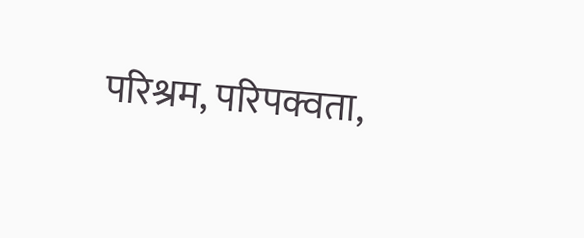परिश्रम, परिपक्वता,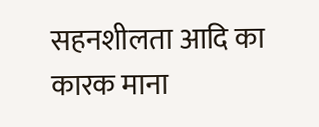सहनशीलता आदि का कारक माना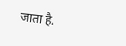जाता है.